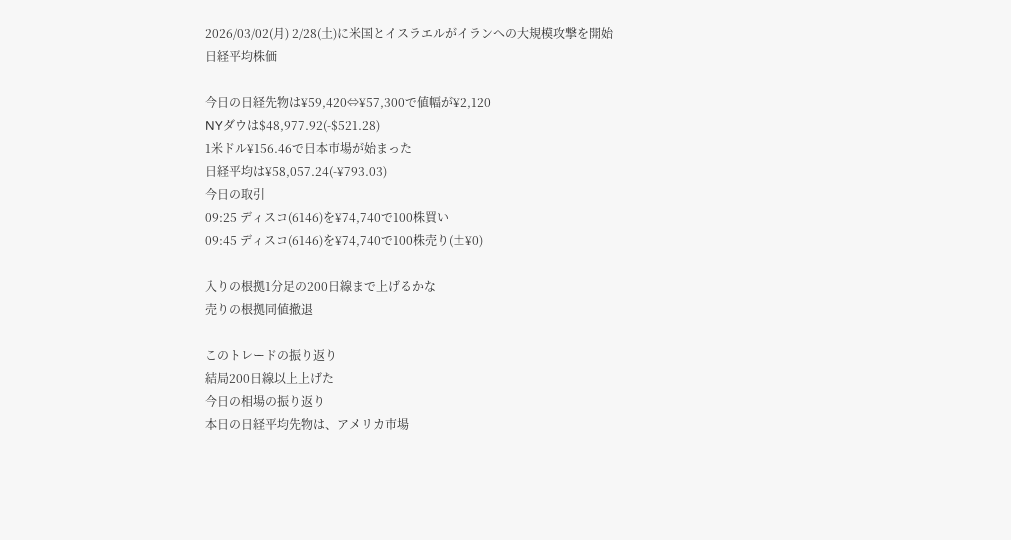2026/03/02(月) 2/28(土)に米国とイスラエルがイランへの大規模攻撃を開始
日経平均株価

今日の日経先物は¥59,420⇔¥57,300で値幅が¥2,120
NYダウは$48,977.92(-$521.28)
1米ドル¥156.46で日本市場が始まった
日経平均は¥58,057.24(-¥793.03)
今日の取引
09:25 ディスコ(6146)を¥74,740で100株買い
09:45 ディスコ(6146)を¥74,740で100株売り(±¥0)

入りの根拠1分足の200日線まで上げるかな
売りの根拠同値撤退

このトレードの振り返り
結局200日線以上上げた
今日の相場の振り返り
本日の日経平均先物は、アメリカ市場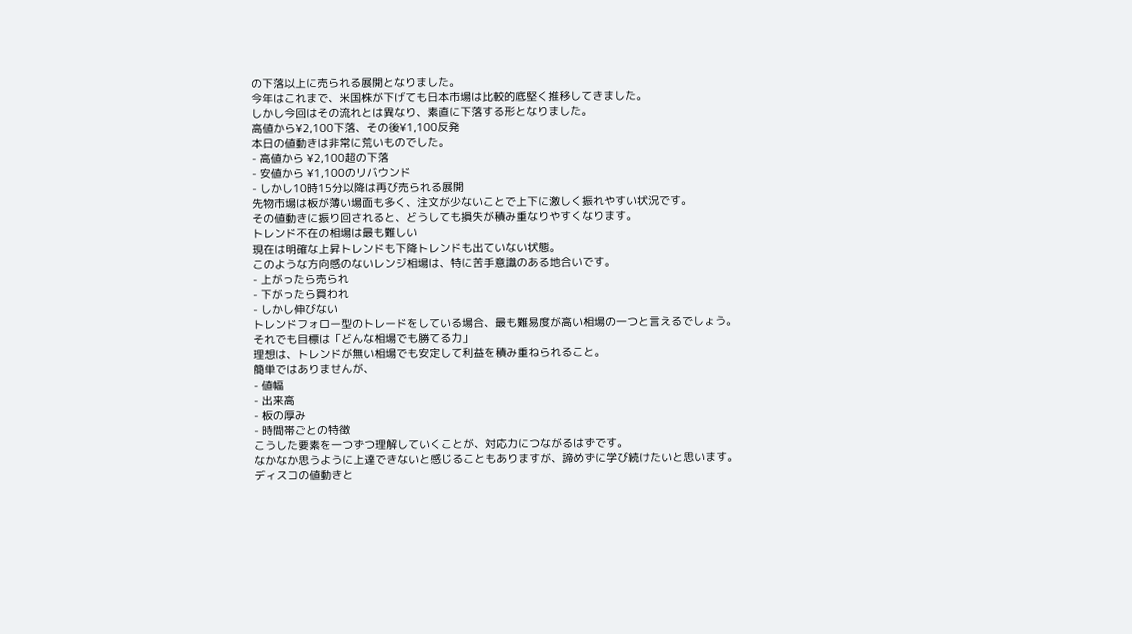の下落以上に売られる展開となりました。
今年はこれまで、米国株が下げても日本市場は比較的底堅く推移してきました。
しかし今回はその流れとは異なり、素直に下落する形となりました。
高値から¥2,100下落、その後¥1,100反発
本日の値動きは非常に荒いものでした。
- 高値から ¥2,100超の下落
- 安値から ¥1,100のリバウンド
- しかし10時15分以降は再び売られる展開
先物市場は板が薄い場面も多く、注文が少ないことで上下に激しく振れやすい状況です。
その値動きに振り回されると、どうしても損失が積み重なりやすくなります。
トレンド不在の相場は最も難しい
現在は明確な上昇トレンドも下降トレンドも出ていない状態。
このような方向感のないレンジ相場は、特に苦手意識のある地合いです。
- 上がったら売られ
- 下がったら買われ
- しかし伸びない
トレンドフォロー型のトレードをしている場合、最も難易度が高い相場の一つと言えるでしょう。
それでも目標は「どんな相場でも勝てる力」
理想は、トレンドが無い相場でも安定して利益を積み重ねられること。
簡単ではありませんが、
- 値幅
- 出来高
- 板の厚み
- 時間帯ごとの特徴
こうした要素を一つずつ理解していくことが、対応力につながるはずです。
なかなか思うように上達できないと感じることもありますが、諦めずに学び続けたいと思います。
ディスコの値動きと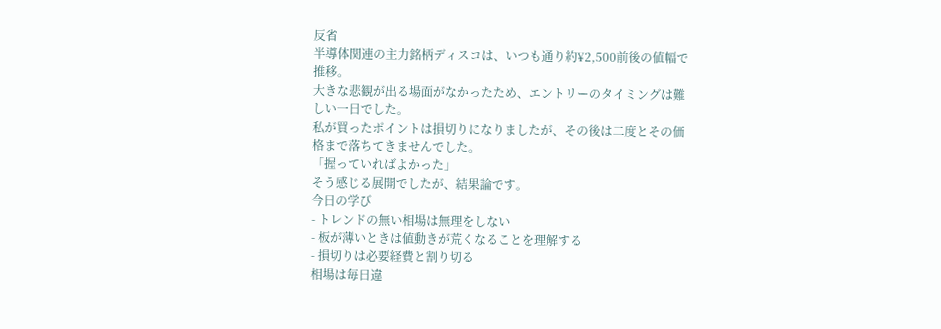反省
半導体関連の主力銘柄ディスコは、いつも通り約¥2,500前後の値幅で推移。
大きな悲観が出る場面がなかったため、エントリーのタイミングは難しい一日でした。
私が買ったポイントは損切りになりましたが、その後は二度とその価格まで落ちてきませんでした。
「握っていればよかった」
そう感じる展開でしたが、結果論です。
今日の学び
- トレンドの無い相場は無理をしない
- 板が薄いときは値動きが荒くなることを理解する
- 損切りは必要経費と割り切る
相場は毎日違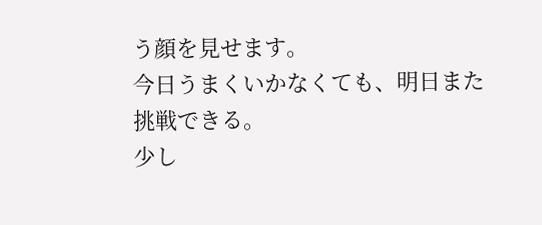う顔を見せます。
今日うまくいかなくても、明日また挑戦できる。
少し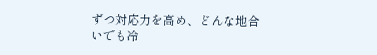ずつ対応力を高め、どんな地合いでも冷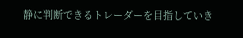静に判断できるトレーダーを目指していき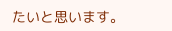たいと思います。